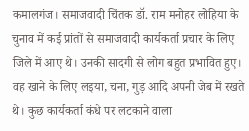कमालगंज। समाजवादी चिंतक डॉ. राम मनोहर लोहिया के चुनाव में कई प्रांतों से समाजवादी कार्यकर्ता प्रचार के लिए जिले में आए थे। उनकी सादगी से लोग बहुत प्रभावित हुए। वह खाने के लिए लइया, चना, गुड़ आदि अपनी जेब में रखते थे। कुछ कार्यकर्ता कंधे पर लटकाने वाला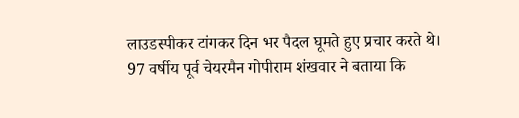लाउडस्पीकर टांगकर दिन भर पैदल घूमते हुए प्रचार करते थे।
97 वर्षीय पूर्व चेयरमैन गोपीराम शंखवार ने बताया कि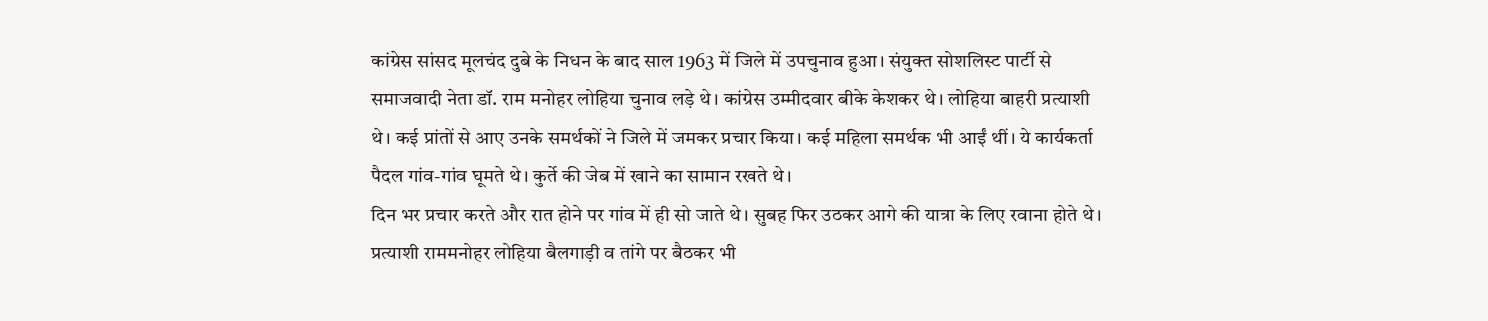कांग्रेस सांसद मूलचंद दुबे के निधन के बाद साल 1963 में जिले में उपचुनाव हुआ। संयुक्त सोशलिस्ट पार्टी से समाजवादी नेता डॉ. राम मनोहर लोहिया चुनाव लड़े थे। कांग्रेस उम्मीदवार बीके केशकर थे। लोहिया बाहरी प्रत्याशी थे। कई प्रांतों से आए उनके समर्थकों ने जिले में जमकर प्रचार किया। कई महिला समर्थक भी आईं थीं। ये कार्यकर्ता पैदल गांव-गांव घूमते थे। कुर्ते की जेब में खाने का सामान रखते थे।
दिन भर प्रचार करते और रात होने पर गांव में ही सो जाते थे। सुबह फिर उठकर आगे की यात्रा के लिए रवाना होते थे। प्रत्याशी राममनोहर लोहिया बैलगाड़ी व तांगे पर बैठकर भी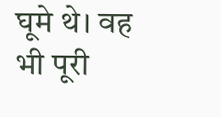घूमे थे। वह भी पूरी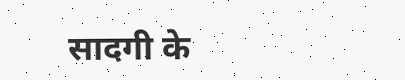सादगी के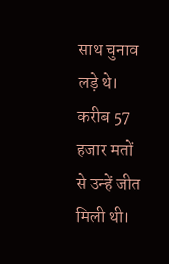साथ चुनाव लड़े थे। करीब 57 हजार मतों से उन्हें जीत मिली थी।